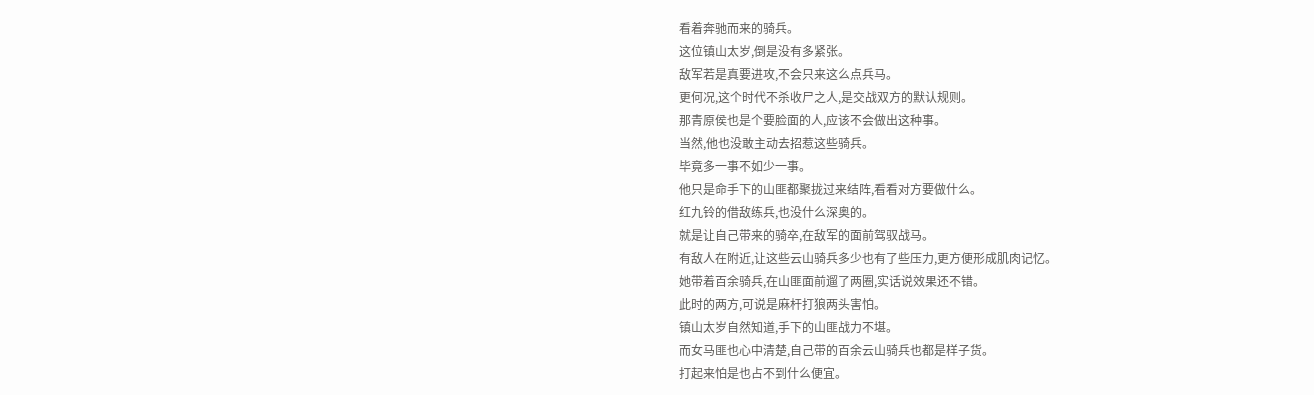看着奔驰而来的骑兵。
这位镇山太岁,倒是没有多紧张。
敌军若是真要进攻,不会只来这么点兵马。
更何况,这个时代不杀收尸之人,是交战双方的默认规则。
那青原侯也是个要脸面的人,应该不会做出这种事。
当然,他也没敢主动去招惹这些骑兵。
毕竟多一事不如少一事。
他只是命手下的山匪都聚拢过来结阵,看看对方要做什么。
红九铃的借敌练兵,也没什么深奥的。
就是让自己带来的骑卒,在敌军的面前驾驭战马。
有敌人在附近,让这些云山骑兵多少也有了些压力,更方便形成肌肉记忆。
她带着百余骑兵,在山匪面前遛了两圈,实话说效果还不错。
此时的两方,可说是麻杆打狼两头害怕。
镇山太岁自然知道,手下的山匪战力不堪。
而女马匪也心中清楚,自己带的百余云山骑兵也都是样子货。
打起来怕是也占不到什么便宜。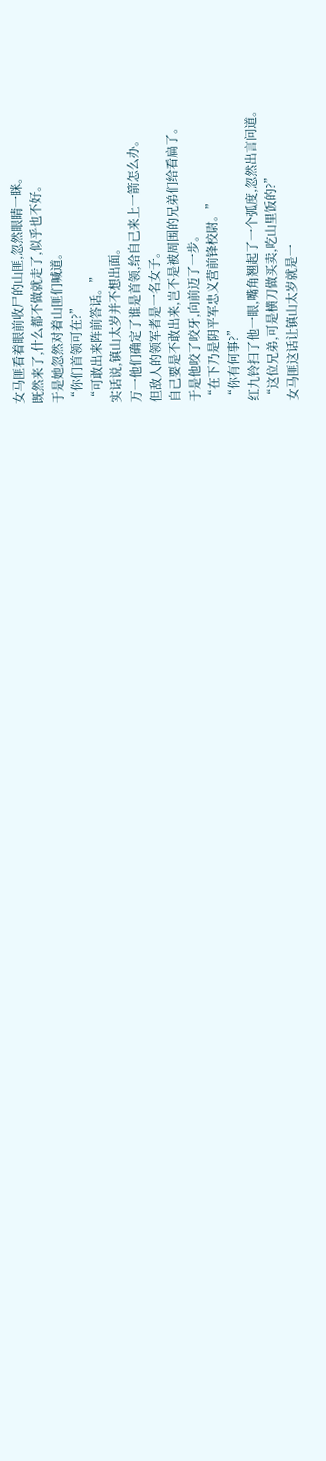女马匪看着眼前收尸的山匪,忽然眼睛一眯。
既然来了,什么都不做就走了,似乎也不好。
于是她忽然对着山匪们喊道。
“你们首领可在?”
“可敢出来阵前答话。”
实话说,镇山太岁并不想出面。
万一他们确定了谁是首领,给自己来上一箭怎么办。
但敌人的领军者是一名女子。
自己要是不敢出来,岂不是被周围的兄弟们给看扁了。
于是他咬了咬牙,向前迈了一步。
“在下乃是阴平军忠义营前锋校尉。”
“你有何事?”
红九铃扫了他一眼,嘴角翘起了一个弧度,忽然出言问道。
“这位兄弟,可是横刀做买卖,吃山里饭的?”
女马匪这话让镇山太岁就是一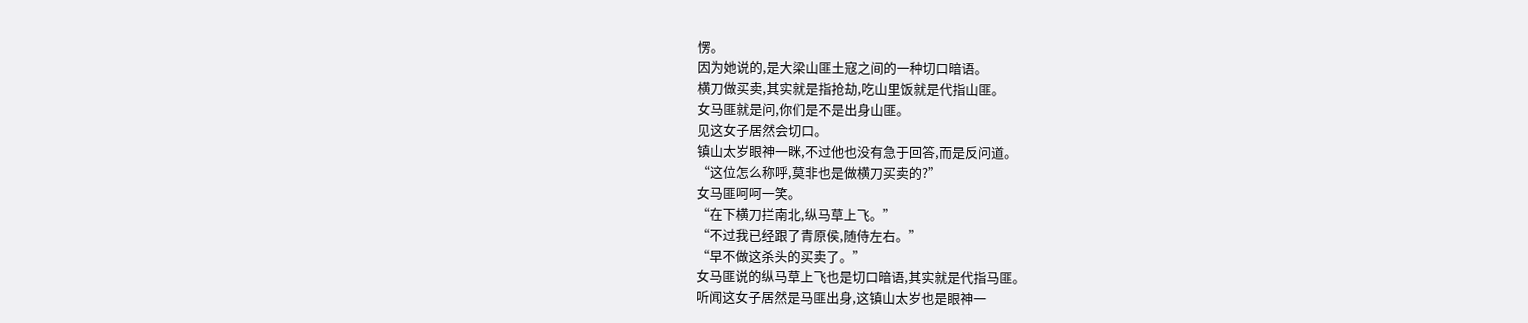愣。
因为她说的,是大梁山匪土寇之间的一种切口暗语。
横刀做买卖,其实就是指抢劫,吃山里饭就是代指山匪。
女马匪就是问,你们是不是出身山匪。
见这女子居然会切口。
镇山太岁眼神一眯,不过他也没有急于回答,而是反问道。
“这位怎么称呼,莫非也是做横刀买卖的?”
女马匪呵呵一笑。
“在下横刀拦南北,纵马草上飞。”
“不过我已经跟了青原侯,随侍左右。”
“早不做这杀头的买卖了。”
女马匪说的纵马草上飞也是切口暗语,其实就是代指马匪。
听闻这女子居然是马匪出身,这镇山太岁也是眼神一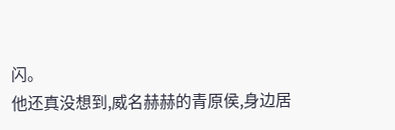闪。
他还真没想到,威名赫赫的青原侯,身边居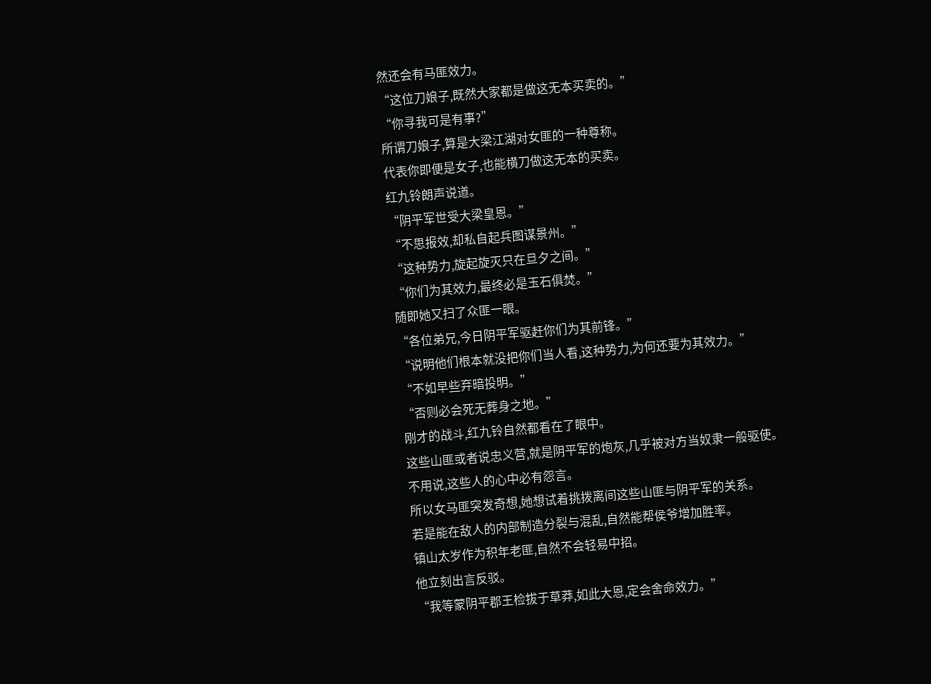然还会有马匪效力。
“这位刀娘子,既然大家都是做这无本买卖的。”
“你寻我可是有事?”
所谓刀娘子,算是大梁江湖对女匪的一种尊称。
代表你即便是女子,也能横刀做这无本的买卖。
红九铃朗声说道。
“阴平军世受大梁皇恩。”
“不思报效,却私自起兵图谋景州。”
“这种势力,旋起旋灭只在旦夕之间。”
“你们为其效力,最终必是玉石俱焚。”
随即她又扫了众匪一眼。
“各位弟兄,今日阴平军驱赶你们为其前锋。”
“说明他们根本就没把你们当人看,这种势力,为何还要为其效力。”
“不如早些弃暗投明。”
“否则必会死无葬身之地。”
刚才的战斗,红九铃自然都看在了眼中。
这些山匪或者说忠义营,就是阴平军的炮灰,几乎被对方当奴隶一般驱使。
不用说,这些人的心中必有怨言。
所以女马匪突发奇想,她想试着挑拨离间这些山匪与阴平军的关系。
若是能在敌人的内部制造分裂与混乱,自然能帮侯爷增加胜率。
镇山太岁作为积年老匪,自然不会轻易中招。
他立刻出言反驳。
“我等蒙阴平郡王检拔于草莽,如此大恩,定会舍命效力。”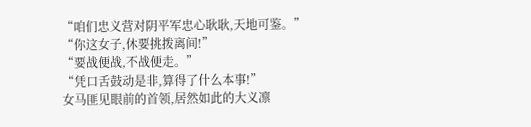“咱们忠义营对阴平军忠心耿耿,天地可鉴。”
“你这女子,休要挑拨离间!”
“要战便战,不战便走。”
“凭口舌鼓动是非,算得了什么本事!”
女马匪见眼前的首领,居然如此的大义凛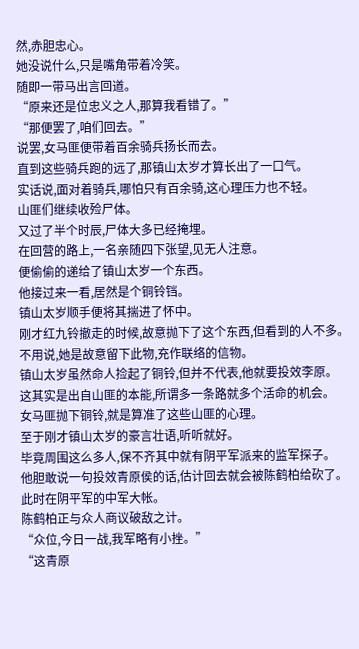然,赤胆忠心。
她没说什么,只是嘴角带着冷笑。
随即一带马出言回道。
“原来还是位忠义之人,那算我看错了。”
“那便罢了,咱们回去。”
说罢,女马匪便带着百余骑兵扬长而去。
直到这些骑兵跑的远了,那镇山太岁才算长出了一口气。
实话说,面对着骑兵,哪怕只有百余骑,这心理压力也不轻。
山匪们继续收殓尸体。
又过了半个时辰,尸体大多已经掩埋。
在回营的路上,一名亲随四下张望,见无人注意。
便偷偷的递给了镇山太岁一个东西。
他接过来一看,居然是个铜铃铛。
镇山太岁顺手便将其揣进了怀中。
刚才红九铃撤走的时候,故意抛下了这个东西,但看到的人不多。
不用说,她是故意留下此物,充作联络的信物。
镇山太岁虽然命人捡起了铜铃,但并不代表,他就要投效李原。
这其实是出自山匪的本能,所谓多一条路就多个活命的机会。
女马匪抛下铜铃,就是算准了这些山匪的心理。
至于刚才镇山太岁的豪言壮语,听听就好。
毕竟周围这么多人,保不齐其中就有阴平军派来的监军探子。
他胆敢说一句投效青原侯的话,估计回去就会被陈鹤柏给砍了。
此时在阴平军的中军大帐。
陈鹤柏正与众人商议破敌之计。
“众位,今日一战,我军略有小挫。”
“这青原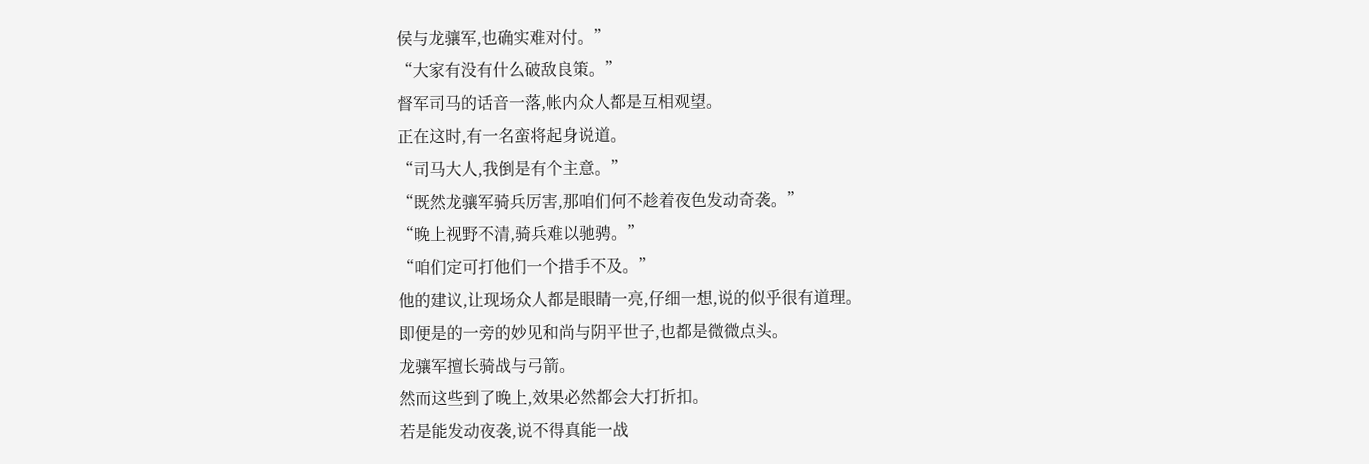侯与龙骧军,也确实难对付。”
“大家有没有什么破敌良策。”
督军司马的话音一落,帐内众人都是互相观望。
正在这时,有一名蛮将起身说道。
“司马大人,我倒是有个主意。”
“既然龙骧军骑兵厉害,那咱们何不趁着夜色发动奇袭。”
“晚上视野不清,骑兵难以驰骋。”
“咱们定可打他们一个措手不及。”
他的建议,让现场众人都是眼睛一亮,仔细一想,说的似乎很有道理。
即便是的一旁的妙见和尚与阴平世子,也都是微微点头。
龙骧军擅长骑战与弓箭。
然而这些到了晚上,效果必然都会大打折扣。
若是能发动夜袭,说不得真能一战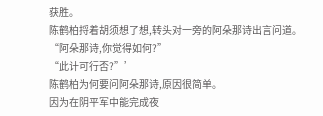获胜。
陈鹤柏捋着胡须想了想,转头对一旁的阿朵那诗出言问道。
“阿朵那诗,你觉得如何?”
“此计可行否?”’
陈鹤柏为何要问阿朵那诗,原因很简单。
因为在阴平军中能完成夜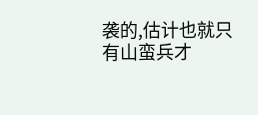袭的,估计也就只有山蛮兵才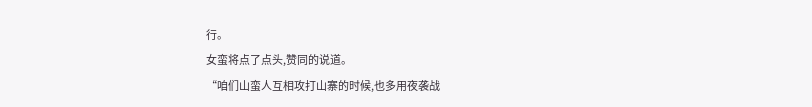行。
女蛮将点了点头,赞同的说道。
“咱们山蛮人互相攻打山寨的时候,也多用夜袭战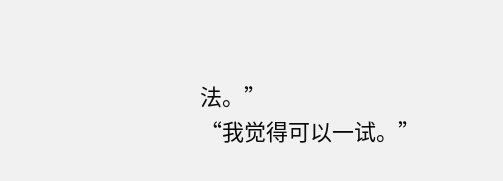法。”
“我觉得可以一试。”